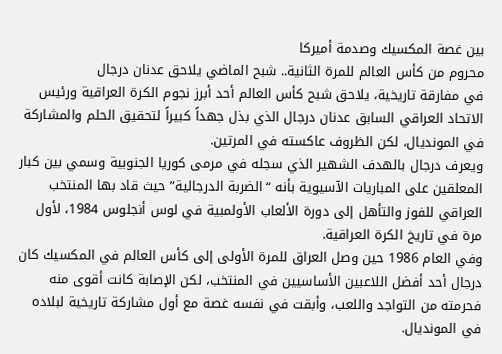بين غصة المكسيك وصدمة أميركا
محروم من كأس العالم للمرة الثانية.. شبح الماضي يلاحق عدنان درجال
في مفارقة تاريخية، يلاحق شبح كأس العالم أحد أبرز نجوم الكرة العراقية ورئيس الاتحاد العراقي السابق عدنان درجال الذي بذل جهداً كبيراً لتحقيق الحلم والمشاركة في المونديال، لكن الظروف عاكسته في المرتين.
ويعرف درجال بالهدف الشهير الذي سجله في مرمى كوريا الجنوبية وسمي بين كبار المعلقين على المباريات الآسيوية بأنه “الضربة الدرجالية” حيث قاد بها المنتخب العراقي للفوز والتأهل إلى دورة الألعاب الأولمبية في لوس أنجلوس 1984، لأول مرة في تاريخ الكرة العراقية.
وفي العام 1986 حين وصل العراق للمرة الأولى إلى كأس العالم في المكسيك كان درجال أحد أفضل اللاعبين الأساسيين في المنتخب، لكن الإصابة كانت أقوى منه فحرمته من التواجد واللعب، وأبقت في نفسه غصة مع أول مشاركة تاريخية لبلاده في المونديال.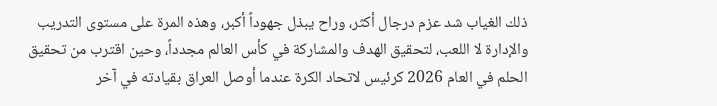ذلك الغياب شد عزم درجال أكثر، وراح يبذل جهوداً أكبر، وهذه المرة على مستوى التدريب والإدارة لا اللعب، لتحقيق الهدف والمشاركة في كأس العالم مجدداً، وحين اقترب من تحقيق الحلم في العام 2026 كرئيس لاتحاد الكرة عندما أوصل العراق بقيادته في آخر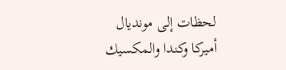لحظات إلى مونديال أميركا وكندا والمكسيك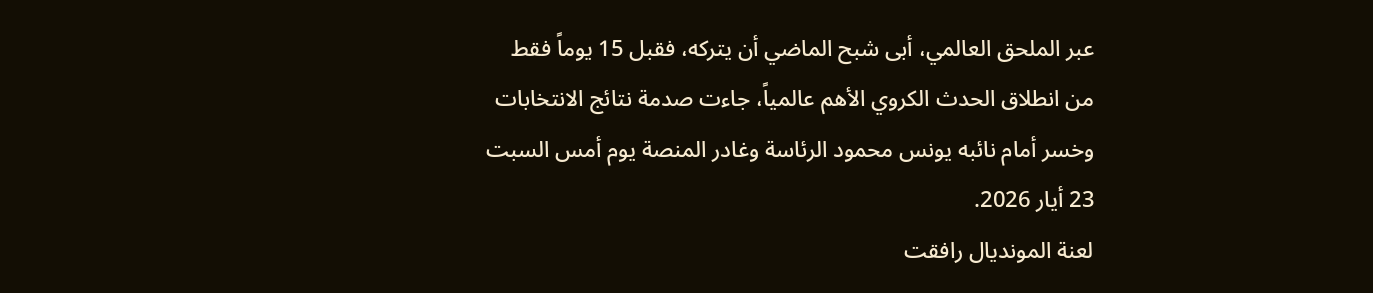عبر الملحق العالمي، أبى شبح الماضي أن يتركه، فقبل 15 يوماً فقط من انطلاق الحدث الكروي الأهم عالمياً، جاءت صدمة نتائج الانتخابات وخسر أمام نائبه يونس محمود الرئاسة وغادر المنصة يوم أمس السبت 23 أيار 2026.
لعنة المونديال رافقت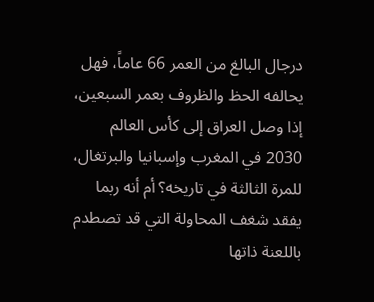درجال البالغ من العمر 66 عاماً، فهل يحالفه الحظ والظروف بعمر السبعين، إذا وصل العراق إلى كأس العالم 2030 في المغرب وإسبانيا والبرتغال، للمرة الثالثة في تاريخه؟ أم أنه ربما يفقد شغف المحاولة التي قد تصطدم باللعنة ذاتها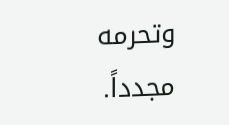وتحرمه مجدداً.